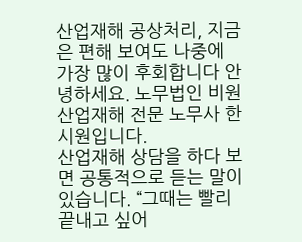산업재해 공상처리, 지금은 편해 보여도 나중에 가장 많이 후회합니다 안녕하세요. 노무법인 비원 산업재해 전문 노무사 한시원입니다.
산업재해 상담을 하다 보면 공통적으로 듣는 말이 있습니다. “그때는 빨리 끝내고 싶어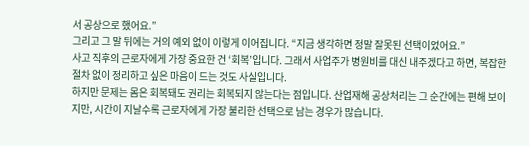서 공상으로 했어요.”
그리고 그 말 뒤에는 거의 예외 없이 이렇게 이어집니다. “지금 생각하면 정말 잘못된 선택이었어요.”
사고 직후의 근로자에게 가장 중요한 건 ‘회복’입니다. 그래서 사업주가 병원비를 대신 내주겠다고 하면, 복잡한 절차 없이 정리하고 싶은 마음이 드는 것도 사실입니다.
하지만 문제는 몸은 회복돼도 권리는 회복되지 않는다는 점입니다. 산업재해 공상처리는 그 순간에는 편해 보이지만, 시간이 지날수록 근로자에게 가장 불리한 선택으로 남는 경우가 많습니다.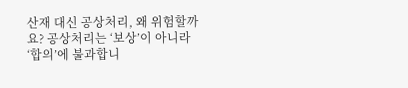산재 대신 공상처리, 왜 위험할까요? 공상처리는 ‘보상’이 아니라 ‘합의’에 불과합니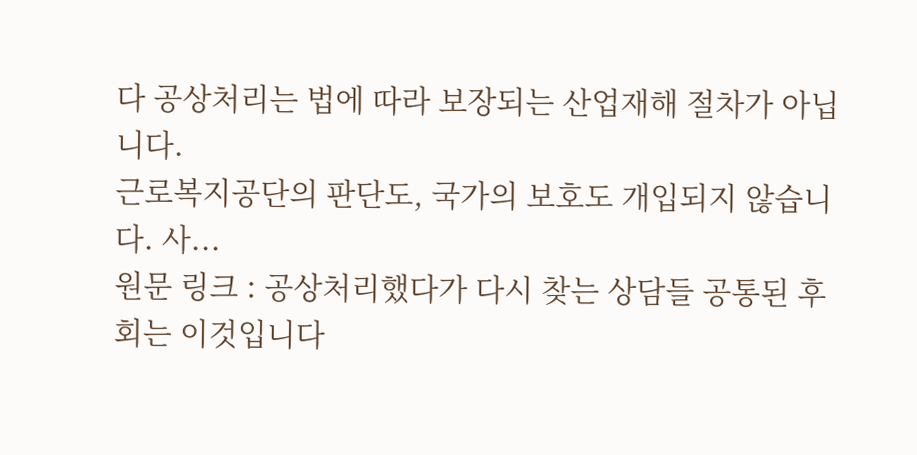다 공상처리는 법에 따라 보장되는 산업재해 절차가 아닙니다.
근로복지공단의 판단도, 국가의 보호도 개입되지 않습니다. 사...
원문 링크 : 공상처리했다가 다시 찾는 상담들 공통된 후회는 이것입니다